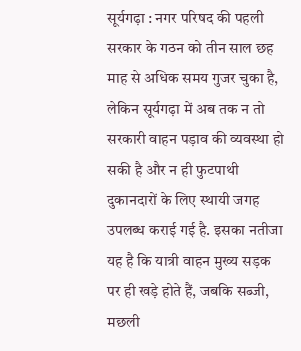सूर्यगढ़ा : नगर परिषद की पहली सरकार के गठन को तीन साल छह माह से अधिक समय गुजर चुका है, लेकिन सूर्यगढ़ा में अब तक न तो सरकारी वाहन पड़ाव की व्यवस्था हो सकी है और न ही फुटपाथी दुकानदारों के लिए स्थायी जगह उपलब्ध कराई गई है. इसका नतीजा यह है कि यात्री वाहन मुख्य सड़क पर ही खड़े होते हैं, जबकि सब्जी, मछली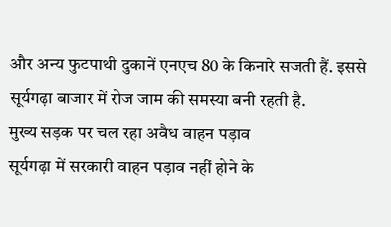और अन्य फुटपाथी दुकानें एनएच 80 के किनारे सजती हैं. इससे सूर्यगढ़ा बाजार में रोज जाम की समस्या बनी रहती है.
मुख्य सड़क पर चल रहा अवैध वाहन पड़ाव
सूर्यगढ़ा में सरकारी वाहन पड़ाव नहीं होने के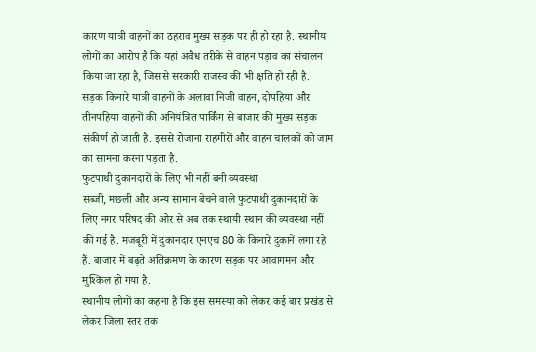कारण यात्री वाहनों का ठहराव मुख्य सड़क पर ही हो रहा है. स्थानीय लोगों का आरोप है कि यहां अवैध तरीके से वाहन पड़ाव का संचालन किया जा रहा है, जिससे सरकारी राजस्व की भी क्षति हो रही है.
सड़क किनारे यात्री वाहनों के अलावा निजी वाहन, दोपहिया और तीनपहिया वाहनों की अनियंत्रित पार्किंग से बाजार की मुख्य सड़क संकीर्ण हो जाती है. इससे रोजाना राहगीरों और वाहन चालकों को जाम का सामना करना पड़ता है.
फुटपाथी दुकानदारों के लिए भी नहीं बनी व्यवस्था
सब्जी, मछली और अन्य सामान बेचने वाले फुटपाथी दुकानदारों के लिए नगर परिषद की ओर से अब तक स्थायी स्थान की व्यवस्था नहीं की गई है. मजबूरी में दुकानदार एनएच 80 के किनारे दुकानें लगा रहे हैं. बाजार में बढ़ते अतिक्रमण के कारण सड़क पर आवागमन और मुश्किल हो गया है.
स्थानीय लोगों का कहना है कि इस समस्या को लेकर कई बार प्रखंड से लेकर जिला स्तर तक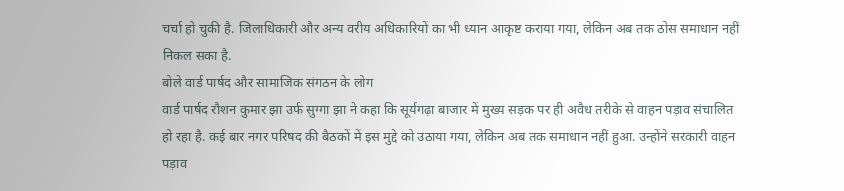चर्चा हो चुकी है. जिलाधिकारी और अन्य वरीय अधिकारियों का भी ध्यान आकृष्ट कराया गया, लेकिन अब तक ठोस समाधान नहीं निकल सका है.
बोले वार्ड पार्षद और सामाजिक संगठन के लोग
वार्ड पार्षद रौशन कुमार झा उर्फ सुग्गा झा ने कहा कि सूर्यगढ़ा बाजार में मुख्य सड़क पर ही अवैध तरीके से वाहन पड़ाव संचालित हो रहा है. कई बार नगर परिषद की बैठकों में इस मुद्दे को उठाया गया, लेकिन अब तक समाधान नहीं हुआ. उन्होंने सरकारी वाहन पड़ाव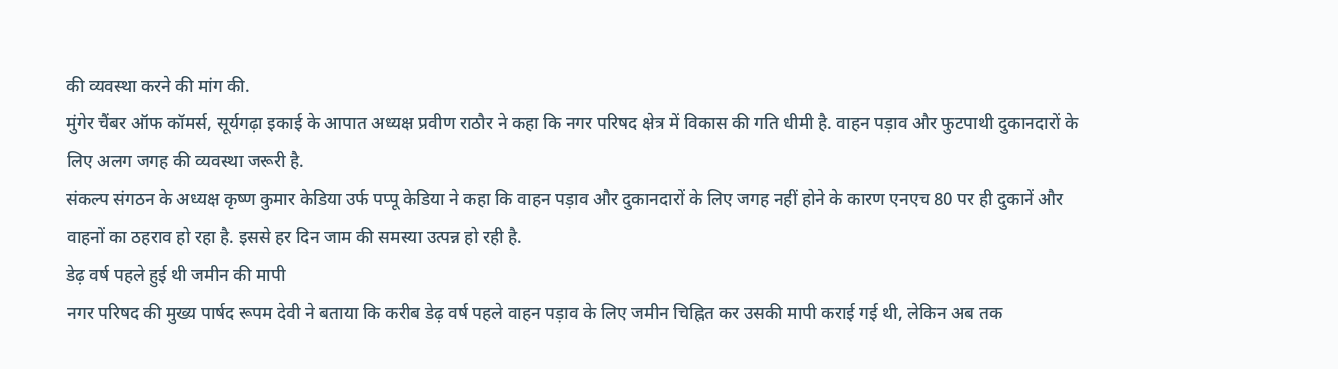की व्यवस्था करने की मांग की.
मुंगेर चैंबर ऑफ कॉमर्स, सूर्यगढ़ा इकाई के आपात अध्यक्ष प्रवीण राठौर ने कहा कि नगर परिषद क्षेत्र में विकास की गति धीमी है. वाहन पड़ाव और फुटपाथी दुकानदारों के लिए अलग जगह की व्यवस्था जरूरी है.
संकल्प संगठन के अध्यक्ष कृष्ण कुमार केडिया उर्फ पप्पू केडिया ने कहा कि वाहन पड़ाव और दुकानदारों के लिए जगह नहीं होने के कारण एनएच 80 पर ही दुकानें और वाहनों का ठहराव हो रहा है. इससे हर दिन जाम की समस्या उत्पन्न हो रही है.
डेढ़ वर्ष पहले हुई थी जमीन की मापी
नगर परिषद की मुख्य पार्षद रूपम देवी ने बताया कि करीब डेढ़ वर्ष पहले वाहन पड़ाव के लिए जमीन चिह्नित कर उसकी मापी कराई गई थी, लेकिन अब तक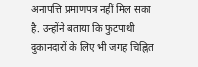अनापत्ति प्रमाणपत्र नहीं मिल सका है. उन्होंने बताया कि फुटपाथी दुकानदारों के लिए भी जगह चिह्नित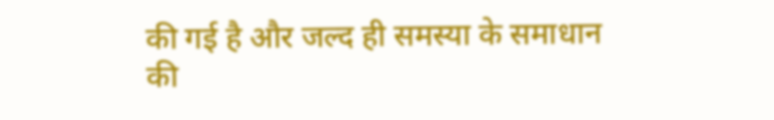की गई है और जल्द ही समस्या के समाधान की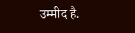उम्मीद है.